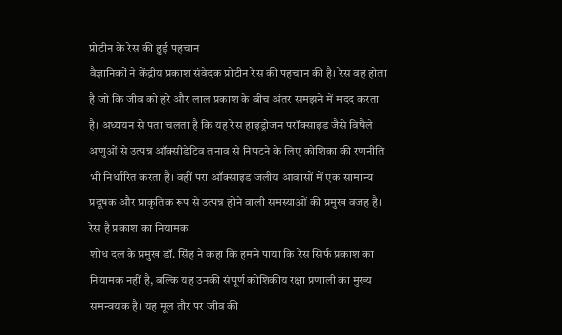प्रोटीन के रेस की हुई पहचान
वैज्ञानिकों ने केंद्रीय प्रकाश संवेदक प्रोटीन रेस की पहचान की है। रेस वह होता है जो कि जीव को हरे और लाल प्रकाश के बीच अंतर समझने में मदद करता है। अध्ययन से पता चलता है कि यह रेस हाइड्रोजन परॉक्साइड जैसे विषैले अणुओं से उत्पन्न ऑक्सीडेटिव तनाव से निपटने के लिए कोशिका की रणनीति भी निर्धारित करता है। वहीं परा ऑक्साइड जलीय आवासों में एक सामान्य प्रदूषक और प्राकृतिक रूप से उत्पन्न होने वाली समस्याओं की प्रमुख वजह है।
रेस है प्रकाश का नियामक
शोध दल के प्रमुख डॉ. सिंह ने कहा कि हमने पाया कि रेस सिर्फ प्रकाश का नियामक नहीं है, बल्कि यह उनकी संपूर्ण कोशिकीय रक्षा प्रणाली का मुख्य समन्वयक है। यह मूल तौर पर जीव की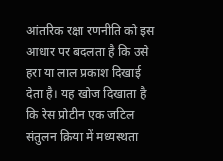आंतरिक रक्षा रणनीति को इस आधार पर बदलता है कि उसे हरा या लाल प्रकाश दिखाई देता है। यह खोज दिखाता है कि रेस प्रोटीन एक जटिल संतुलन क्रिया में मध्यस्थता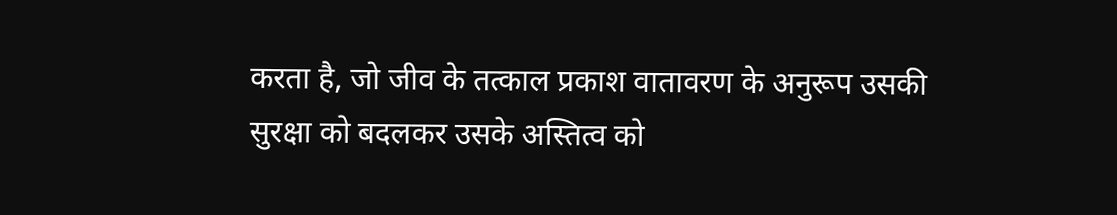करता है, जो जीव के तत्काल प्रकाश वातावरण के अनुरूप उसकी सुरक्षा को बदलकर उसके अस्तित्व को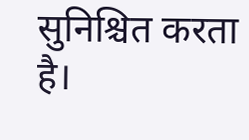सुनिश्चित करता है।